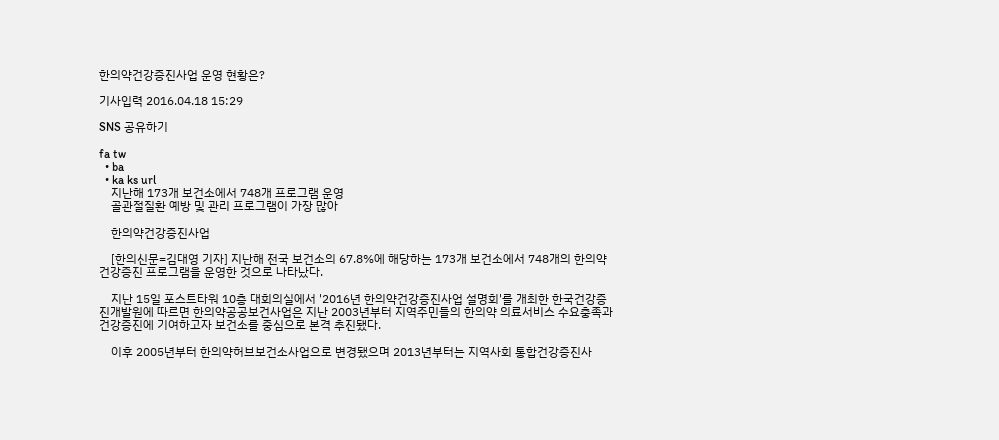한의약건강증진사업 운영 현황은?

기사입력 2016.04.18 15:29

SNS 공유하기

fa tw
  • ba
  • ka ks url
    지난해 173개 보건소에서 748개 프로그램 운영
    골관절질환 예방 및 관리 프로그램이 가장 많아

    한의약건강증진사업

    [한의신문=김대영 기자] 지난해 전국 보건소의 67.8%에 해당하는 173개 보건소에서 748개의 한의약건강증진 프로그램을 운영한 것으로 나타났다.

    지난 15일 포스트타워 10층 대회의실에서 '2016년 한의약건강증진사업 설명회'를 개최한 한국건강증진개발원에 따르면 한의약공공보건사업은 지난 2003년부터 지역주민들의 한의약 의료서비스 수요충족과 건강증진에 기여하고자 보건소를 중심으로 본격 추진됐다.

    이후 2005년부터 한의약허브보건소사업으로 변경됐으며 2013년부터는 지역사회 통합건강증진사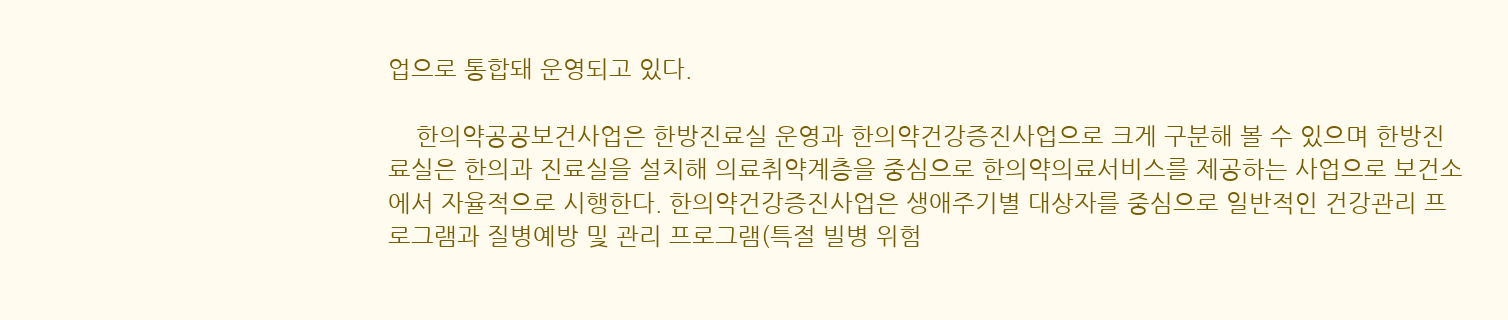업으로 통합돼 운영되고 있다.

    한의약공공보건사업은 한방진료실 운영과 한의약건강증진사업으로 크게 구분해 볼 수 있으며 한방진료실은 한의과 진료실을 설치해 의료취약계층을 중심으로 한의약의료서비스를 제공하는 사업으로 보건소에서 자율적으로 시행한다. 한의약건강증진사업은 생애주기별 대상자를 중심으로 일반적인 건강관리 프로그램과 질병예방 및 관리 프로그램(특절 빌병 위험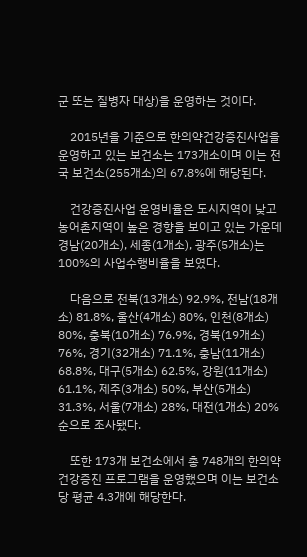군 또는 질병자 대상)을 운영하는 것이다.

    2015년을 기준으로 한의약건강증진사업을 운영하고 있는 보건소는 173개소이며 이는 전국 보건소(255개소)의 67.8%에 해당된다.

    건강증진사업 운영비율은 도시지역이 낮고 농어촌지역이 높은 경향을 보이고 있는 가운데 경남(20개소), 세종(1개소), 광주(5개소)는 100%의 사업수행비율을 보였다.

    다음으로 전북(13개소) 92.9%, 전남(18개소) 81.8%, 울산(4개소) 80%, 인천(8개소) 80%, 충북(10개소) 76.9%, 경북(19개소) 76%, 경기(32개소) 71.1%, 충남(11개소) 68.8%, 대구(5개소) 62.5%, 강원(11개소) 61.1%, 제주(3개소) 50%, 부산(5개소) 31.3%, 서울(7개소) 28%, 대전(1개소) 20% 순으로 조사됐다.

    또한 173개 보건소에서 총 748개의 한의약건강증진 프로그램을 운영했으며 이는 보건소당 평균 4.3개에 해당한다.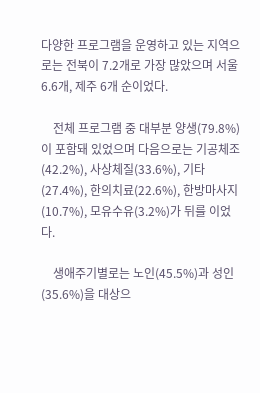다양한 프로그램을 운영하고 있는 지역으로는 전북이 7.2개로 가장 많았으며 서울 6.6개, 제주 6개 순이었다.

    전체 프로그램 중 대부분 양생(79.8%)이 포함돼 있었으며 다음으로는 기공체조(42.2%), 사상체질(33.6%), 기타(27.4%), 한의치료(22.6%), 한방마사지(10.7%), 모유수유(3.2%)가 뒤를 이었다.

    생애주기별로는 노인(45.5%)과 성인(35.6%)을 대상으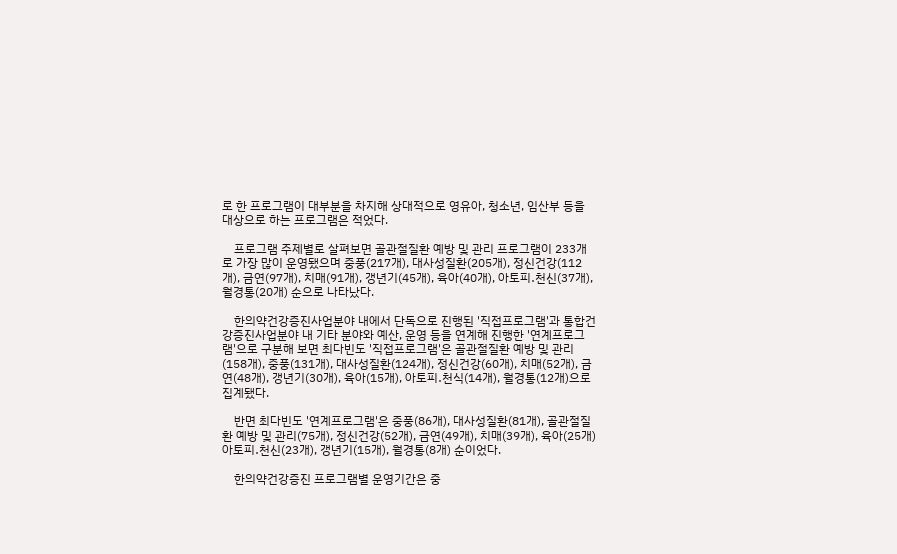로 한 프로그램이 대부분을 차지해 상대적으로 영유아, 청소년, 임산부 등을 대상으로 하는 프로그램은 적었다.

    프로그램 주제별로 살펴보면 골관절질환 예방 및 관리 프로그램이 233개로 가장 많이 운영됐으며 중풍(217개), 대사성질환(205개), 정신건강(112개), 금연(97개), 치매(91개), 갱년기(45개), 육아(40개), 아토피․천신(37개), 월경통(20개) 순으로 나타났다.

    한의약건강증진사업분야 내에서 단독으로 진행된 '직접프로그램'과 통합건강증진사업분야 내 기타 분야와 예산, 운영 등을 연계해 진행한 '연계프로그램'으로 구분해 보면 최다빈도 '직접프로그램'은 골관절질환 예방 및 관리(158개), 중풍(131개), 대사성질환(124개), 정신건강(60개), 치매(52개), 금연(48개), 갱년기(30개), 육아(15개), 아토피․천식(14개), 월경통(12개)으로 집계됐다.

    반면 최다빈도 '연계프로그램'은 중풍(86개), 대사성질환(81개), 골관절질환 예방 및 관리(75개), 정신건강(52개), 금연(49개), 치매(39개), 육아(25개) 아토피․천신(23개), 갱년기(15개), 월경통(8개) 순이었다.

    한의약건강증진 프로그램별 운영기간은 중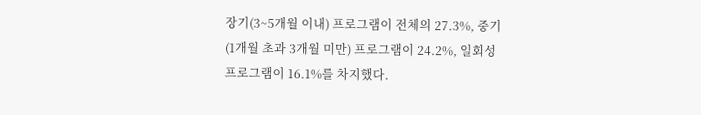장기(3~5개월 이내) 프로그램이 전체의 27.3%, 중기(1개월 초과 3개월 미만) 프로그램이 24.2%, 일회성 프로그램이 16.1%를 차지했다.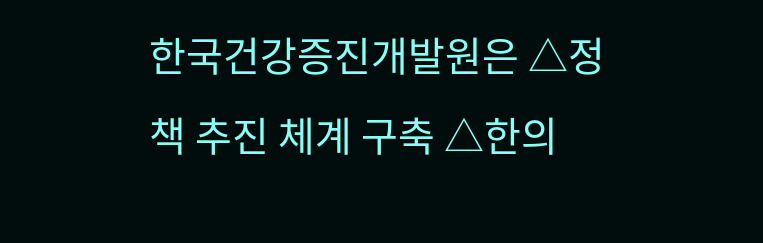한국건강증진개발원은 △정책 추진 체계 구축 △한의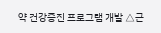약 건강증진 프로그램 개발 △근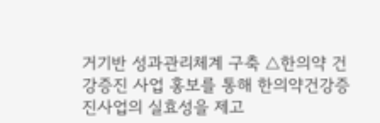거기반 성과관리체계 구축 △한의약 건강증진 사업 홍보를 통해 한의약건강증진사업의 실효성을 제고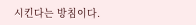시킨다는 방침이다.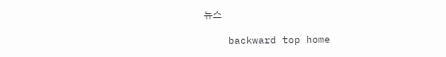뉴스

    backward top home